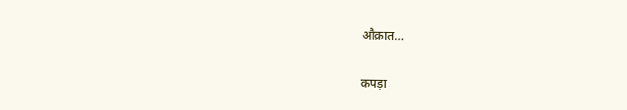औक़ात…

कपड़ा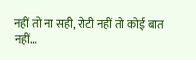नहीं तो ना सही, रोटी नहीं तो कोई बात नहीं…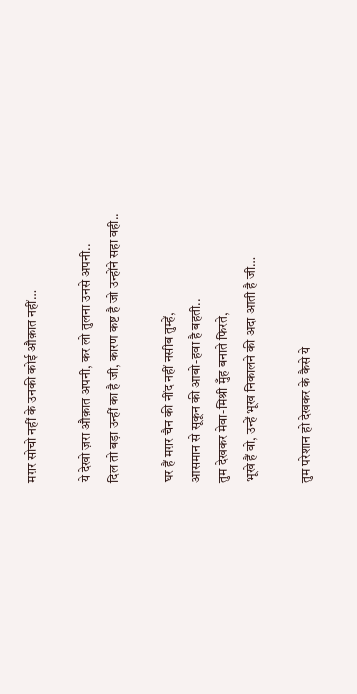मग़र सोचो नहीं के उनकी कोई औक़ात नहीं…

ये देखो ज़रा औक़ात अपनी, कर लो तुलना उनसे अपनी..
दिल तो बड़ा उन्हीं का है जी, कारण कष्ट है जो उन्होंने सहा वही..

घर हैं मग़र चैन की नींद नहीं नसीब तुम्हें,
आसमान से सूकून की आबो-हवा है बहती..
तुम देखकर मेवा-मिश्री मुँह बनाते फिरते,
भूखे हैं वो, उन्हें भूख निकालने की अदा आती है जी…

तुम परेशान हो देखकर के कैसे ये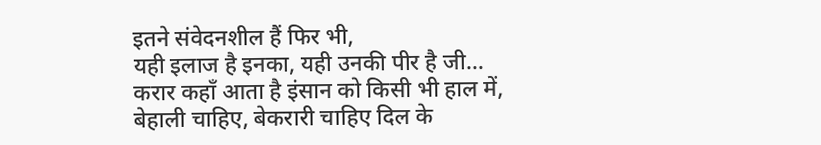इतने संवेदनशील हैं फिर भी,
यही इलाज है इनका, यही उनकी पीर है जी…
करार कहाँ आता है इंसान को किसी भी हाल में,
बेहाली चाहिए, बेकरारी चाहिए दिल के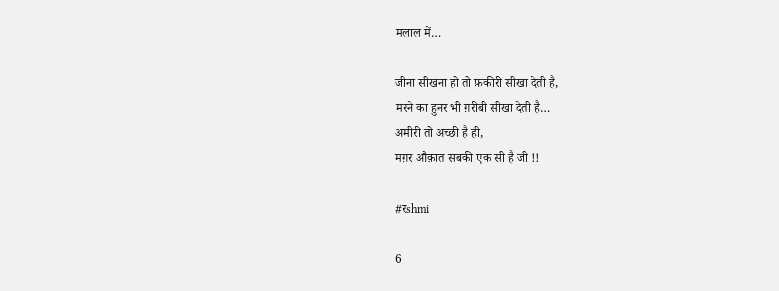मलाल में…

जीना सीखना हो तो फ़कीरी सीखा देती है,
मरने का हुनर भी ग़रीबी सीखा देती है…
अमीरी तो अच्छी है ही,
मग़र औक़ात सबकी एक सी है जी !!

#रshmi

6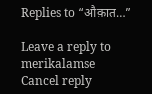Replies to “औक़ात…”

Leave a reply to merikalamse Cancel reply